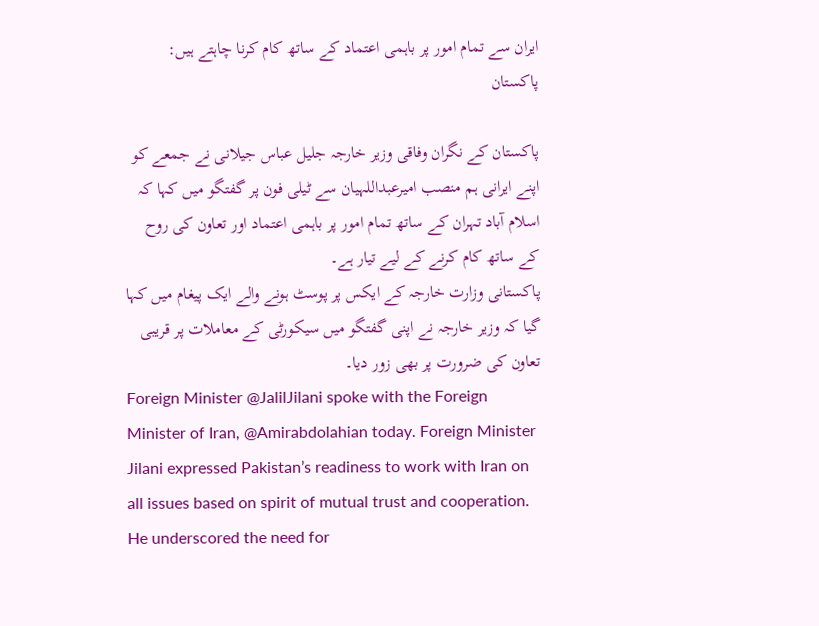ایران سے تمام امور پر باہمی اعتماد کے ساتھ کام کرنا چاہتے ہیں: پاکستان

پاکستان کے نگران وفاقی وزیر خارجہ جلیل عباس جیلانی نے جمعے کو اپنے ایرانی ہم منصب امیرعبداللہیان سے ٹیلی فون پر گفتگو میں کہا کہ اسلام آباد تہران کے ساتھ تمام امور پر باہمی اعتماد اور تعاون کی روح کے ساتھ کام کرنے کے لیے تیار ہے۔
پاکستانی وزارت خارجہ کے ایکس پر پوسٹ ہونے والے ایک پیغام میں کہا گیا کہ وزیر خارجہ نے اپنی گفتگو میں سیکورٹی کے معاملات پر قریبی تعاون کی ضرورت پر بھی زور دیا۔
Foreign Minister @JalilJilani spoke with the Foreign Minister of Iran, @Amirabdolahian today. Foreign Minister Jilani expressed Pakistan’s readiness to work with Iran on all issues based on spirit of mutual trust and cooperation. He underscored the need for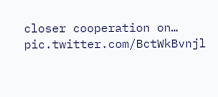closer cooperation on… pic.twitter.com/BctWkBvnjl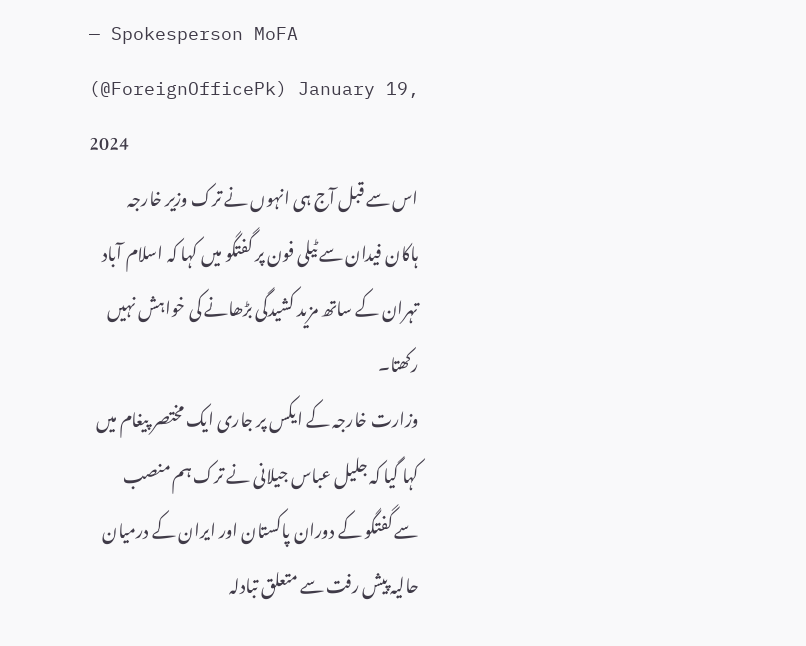— Spokesperson MoFA (@ForeignOfficePk) January 19, 2024
اس سے قبل آج ہی انہوں نے ترک وزیر خارجہ ہاکان فیدان سے ٹیلی فون پر گفتگو میں کہا کہ اسلام آباد تہران کے ساتھ مزید کشیدگی بڑھانے کی خواہش نہیں رکھتا۔
وزارت خارجہ کے ایکس پر جاری ایک مختصر پیغام میں کہا گیا کہ جلیل عباس جیلانی نے ترک ہم منصب سے گفتگو کے دوران پاکستان اور ایران کے درمیان حالیہ پیش رفت سے متعلق تبادلہ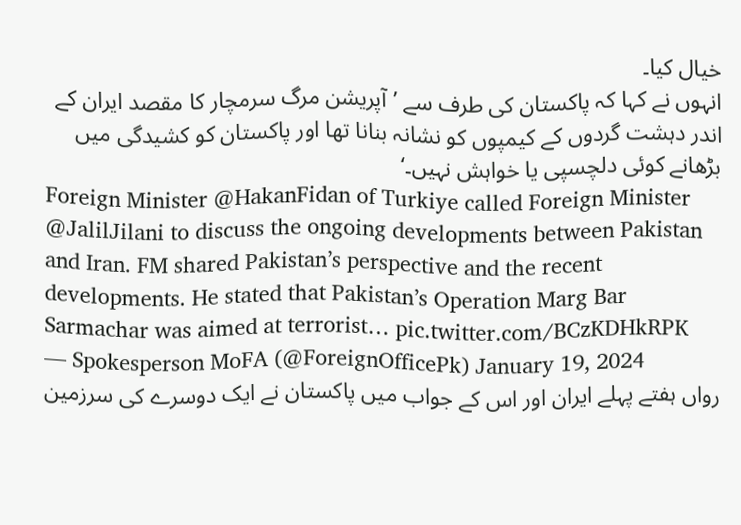خیال کیا۔
انہوں نے کہا کہ پاکستان کی طرف سے ’آپریشن مرگ سرمچار کا مقصد ایران کے اندر دہشت گردوں کے کیمپوں کو نشانہ بنانا تھا اور پاکستان کو کشیدگی میں بڑھانے کوئی دلچسپی یا خواہش نہیں۔‘
Foreign Minister @HakanFidan of Turkiye called Foreign Minister @JalilJilani to discuss the ongoing developments between Pakistan and Iran. FM shared Pakistan’s perspective and the recent developments. He stated that Pakistan’s Operation Marg Bar Sarmachar was aimed at terrorist… pic.twitter.com/BCzKDHkRPK
— Spokesperson MoFA (@ForeignOfficePk) January 19, 2024
رواں ہفتے پہلے ایران اور اس کے جواب میں پاکستان نے ایک دوسرے کی سرزمین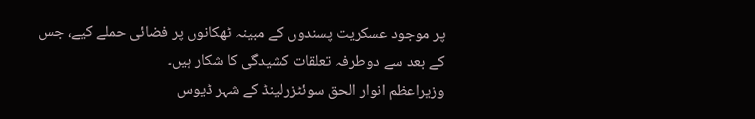پر موجود عسکریت پسندوں کے مبینہ ٹھکانوں پر فضائی حملے کیے، جس کے بعد سے دوطرفہ تعلقات کشیدگی کا شکار ہیں۔
وزیراعظم انوار الحق سوئٹزرلینڈ کے شہر ڈیوس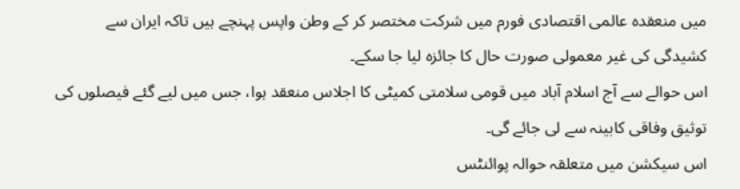میں منعقدہ عالمی اقتصادی فورم میں شرکت مختصر کر کے وطن واپس پہنچے ہیں تاکہ ایران سے کشیدگی کی غیر معمولی صورت حال کا جائزہ لیا جا سکے۔
اس حوالے سے آج اسلام آباد میں قومی سلامتی کمیٹی کا اجلاس منعقد ہوا، جس میں لیے گئے فیصلوں کی توثیق وفاقی کابینہ سے لی جائے گی۔
اس سیکشن میں متعلقہ حوالہ پوائنٹس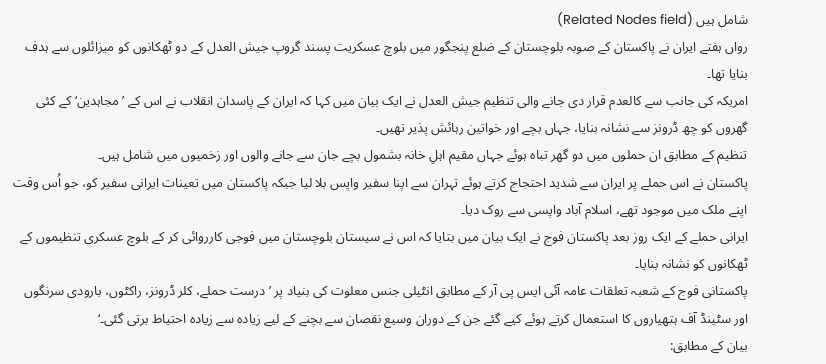شامل ہیں (Related Nodes field)
رواں ہفتے ایران نے پاکستان کے صوبہ بلوچستان کے ضلع پنجگور میں بلوچ عسکریت پسند گروپ جیش العدل کے دو ٹھکانوں کو میزائلوں سے ہدف بنایا تھا۔
امریکہ کی جانب سے کالعدم قرار دی جانے والی تنظیم جیش العدل نے ایک بیان میں کہا کہ ایران کے پاسدان انقلاب نے اس کے ’مجاہدین‘ کے کئی گھروں کو چھ ڈرونز سے نشانہ بنایا، جہاں بچے اور خواتین رہائش پذیر تھیں۔
تنظیم کے مطابق ان حملوں میں دو گھر تباہ ہوئے جہاں مقیم اہلِ خانہ بشمول بچے جان سے جانے والوں اور زخمیوں میں شامل ہیں۔
پاکستان نے اس حملے پر ایران سے شدید احتجاج کرتے ہوئے تہران سے اپنا سفیر واپس بلا لیا جبکہ پاکستان میں تعینات ایرانی سفیر کو، جو اُس وقت اپنے ملک میں موجود تھے، اسلام آباد واپسی سے روک دیا۔
ایرانی حملے کے ایک روز بعد پاکستان فوج نے ایک بیان میں بتایا کہ اس نے سیستان بلوچستان میں فوجی کارروائی کر کے بلوچ عسکری تنظیموں کے ٹھکانوں کو نشانہ بنایا۔
پاکستانی فوج کے شعبہ تعلقات عامہ آئی ایس پی آر کے مطابق انٹیلی جنس معلوت کی بنیاد پر ’درست حملے، کلر ڈرونز، راکٹوں، بارودی سرنگوں اور سٹینڈ آف ہتھیاروں کا استعمال کرتے ہوئے کیے گئے جن کے دوران وسیع نقصان سے بچنے کے لیے زیادہ سے زیادہ احتیاط برتی گئی۔‘
بیان کے مطابق: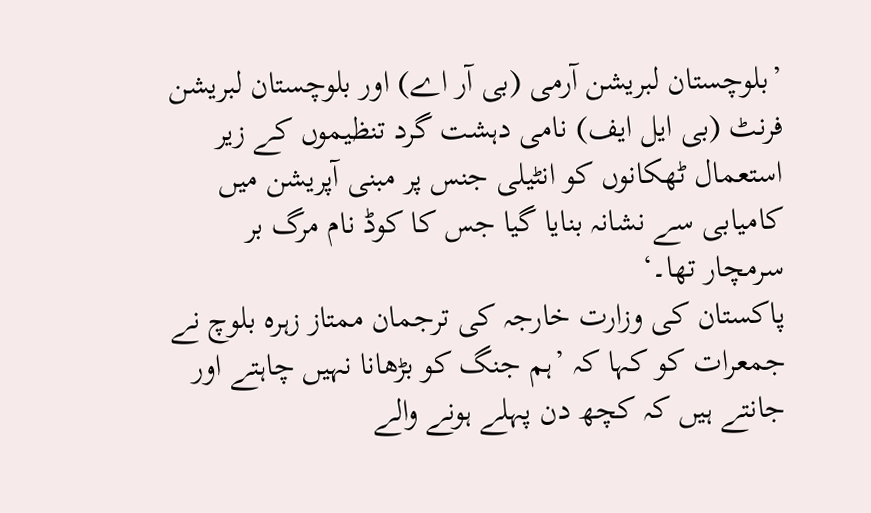’بلوچستان لبریشن آرمی (بی آر اے) اور بلوچستان لبریشن فرنٹ (بی ایل ایف) نامی دہشت گرد تنظیموں کے زیر استعمال ٹھکانوں کو انٹیلی جنس پر مبنی آپریشن میں کامیابی سے نشانہ بنایا گیا جس کا کوڈ نام مرگ بر سرمچار تھا۔‘
پاکستان کی وزارت خارجہ کی ترجمان ممتاز زہرہ بلوچ نے جمعرات کو کہا کہ ’ہم جنگ کو بڑھانا نہیں چاہتے اور جانتے ہیں کہ کچھ دن پہلے ہونے والے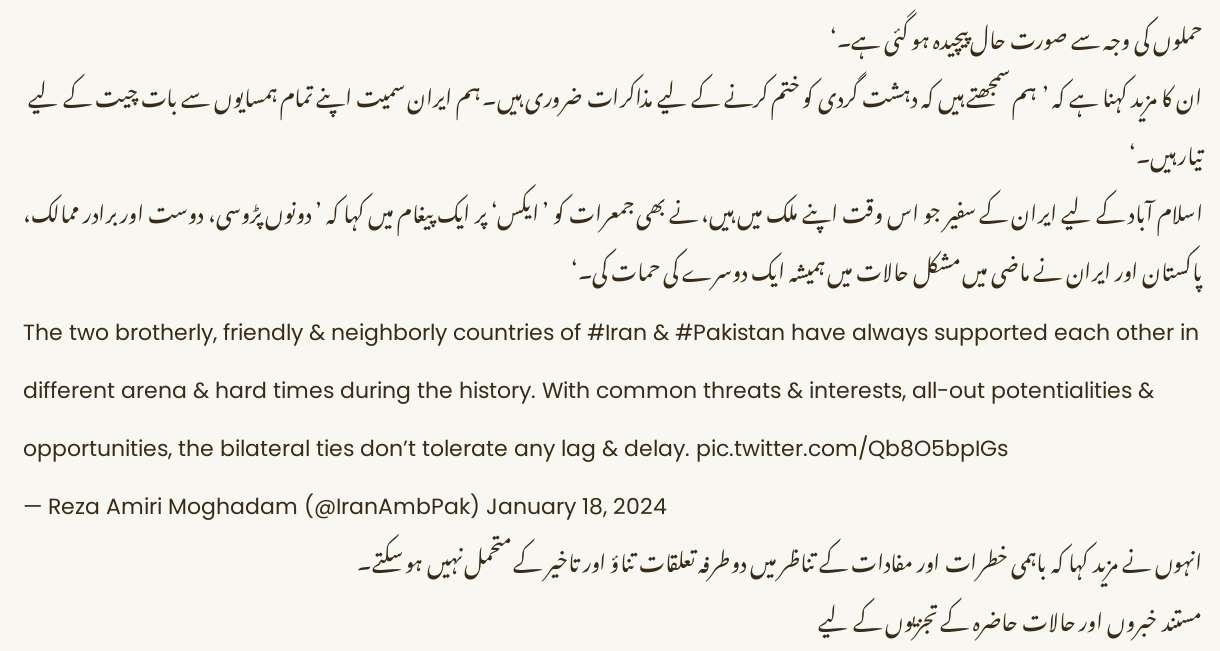حملوں کی وجہ سے صورت حال پیچیدہ ہو گئی ہے۔‘
ان کا مزید کہنا ہے کہ ’ہم سمجھتے ہیں کہ دہشت گردی کو ختم کرنے کے لیے مذاکرات ضروری ہیں۔ ہم ایران سمیت اپنے تمام ہمسایوں سے بات چیت کے لیے تیار ہیں۔‘
اسلام آباد کے لیے ایران کے سفیر جو اس وقت اپنے ملک میں ہیں، نے بھی جمعرات کو ’ایکس‘ پر ایک پیغام میں کہا کہ ’دونوں پڑوسی، دوست اور برادر ممالک، پاکستان اور ایران نے ماضی میں مشکل حالات میں ہمیشہ ایک دوسرے کی حمات کی۔‘
The two brotherly, friendly & neighborly countries of #Iran & #Pakistan have always supported each other in different arena & hard times during the history. With common threats & interests, all-out potentialities & opportunities, the bilateral ties don’t tolerate any lag & delay. pic.twitter.com/Qb8O5bpIGs
— Reza Amiri Moghadam (@IranAmbPak) January 18, 2024
انہوں نے مزید کہا کہ باہمی خطرات اور مفادات کے تناظر میں دوطرفہ تعلقات تناؤ اور تاخیر کے متحمل نہیں ہو سکتے۔
مستند خبروں اور حالات حاضرہ کے تجزیوں کے لیے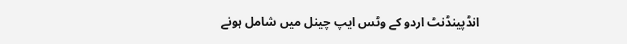انڈپینڈنٹ اردو کے وٹس ایپ چینل میں شامل ہونے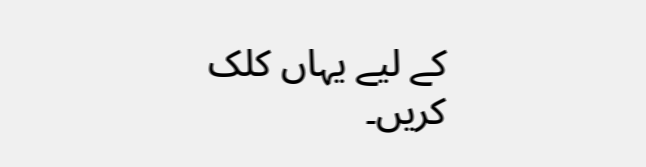کے لیے یہاں کلک کریں۔